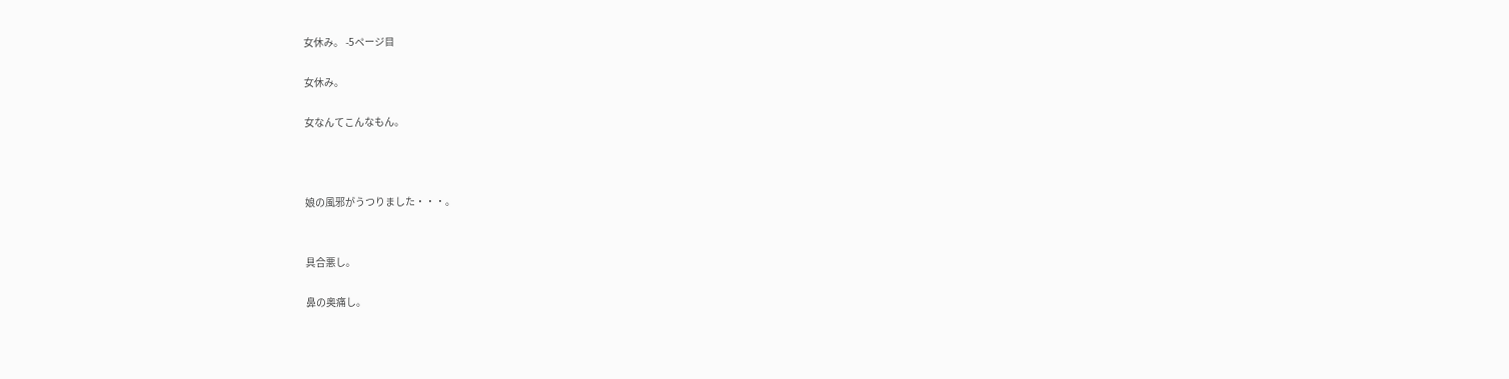女休み。 -5ページ目

女休み。

女なんてこんなもん。



娘の風邪がうつりました・・・。


具合悪し。

鼻の奥痛し。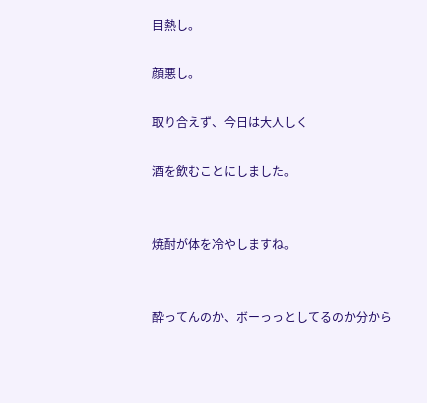目熱し。

顔悪し。

取り合えず、今日は大人しく

酒を飲むことにしました。


焼酎が体を冷やしますね。


酔ってんのか、ボーっっとしてるのか分から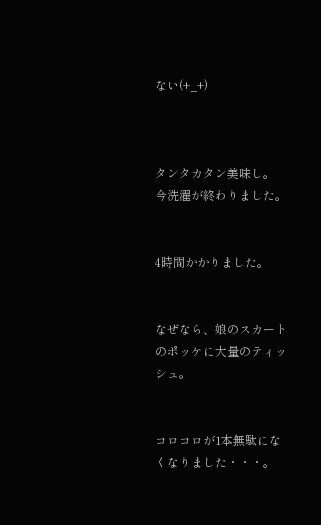ない(+_+)



タンタカタン美味し。
今洗濯が終わりました。


4時間かかりました。


なぜなら、娘のスカートのポッケに大量のティッシュ。


コロコロが1本無駄になくなりました・・・。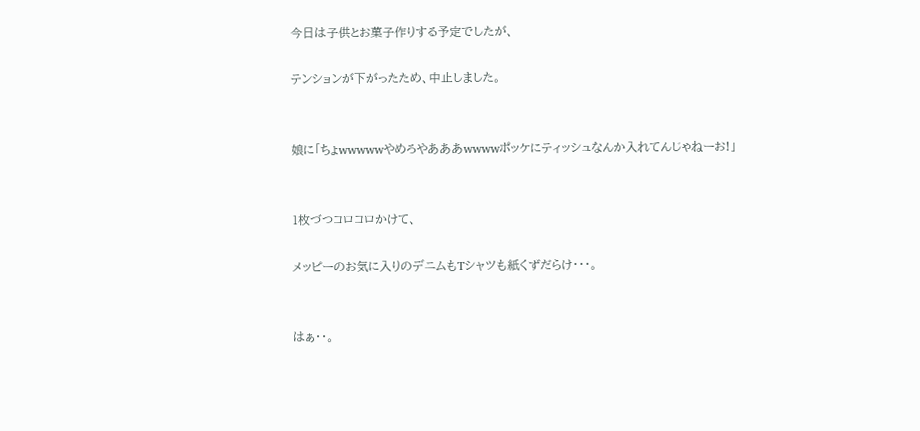今日は子供とお菓子作りする予定でしたが、

テンションが下がったため、中止しました。


娘に「ちょwwwwwやめろやあああwwwwポッケにティッシュなんか入れてんじゃねーお!」


1枚づつコロコロかけて、

メッピーのお気に入りのデニムもTシャツも紙くずだらけ・・・。


はぁ・・。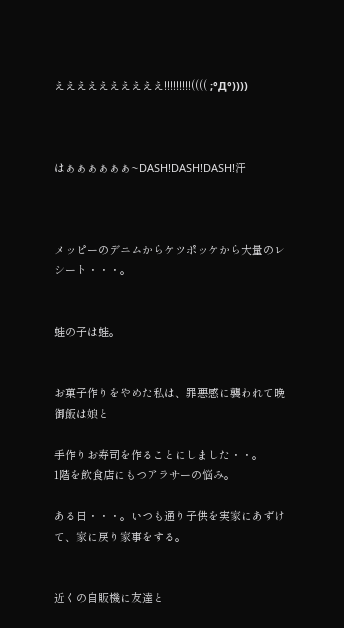ええええええええええ!!!!!!!!!(((( ;°Д°))))



はぁぁぁぁぁぁ~DASH!DASH!DASH!汗



メッピーのデニムからケツポッケから大量のレシート・・・。


蛙の子は蛙。


お菓子作りをやめた私は、罪悪感に襲われて晩御飯は娘と

手作りお寿司を作ることにしました・・。
1階を飲食店にもつアラサーの悩み。

ある日・・・。いつも通り子供を実家にあずけて、家に戻り家事をする。


近くの自販機に友達と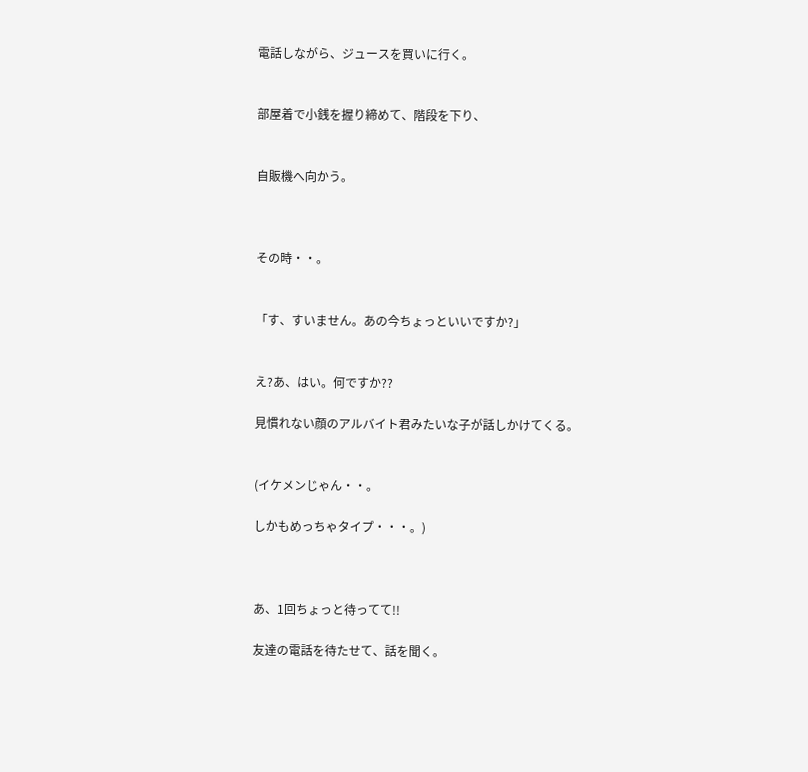電話しながら、ジュースを買いに行く。


部屋着で小銭を握り締めて、階段を下り、


自販機へ向かう。



その時・・。


「す、すいません。あの今ちょっといいですか?」


え?あ、はい。何ですか??

見慣れない顔のアルバイト君みたいな子が話しかけてくる。


(イケメンじゃん・・。

しかもめっちゃタイプ・・・。)



あ、1回ちょっと待ってて!!

友達の電話を待たせて、話を聞く。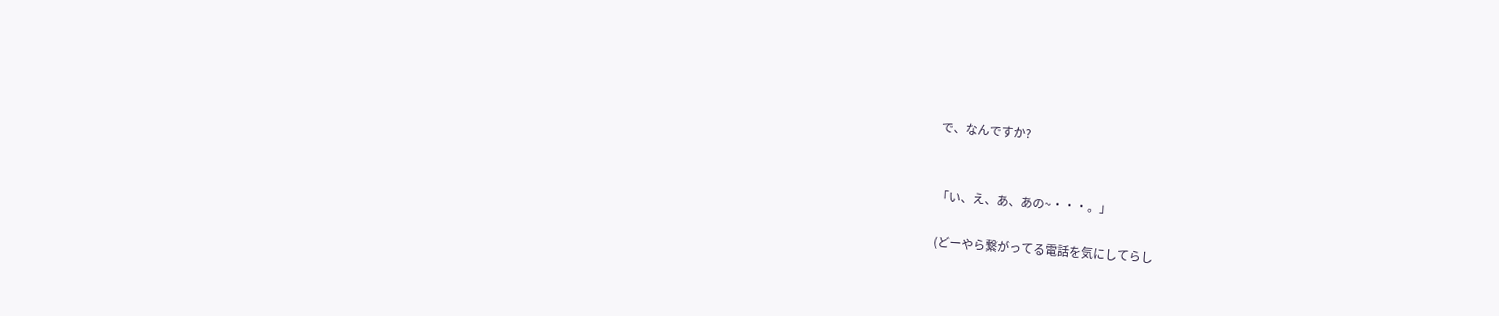で、なんですか?


「い、え、あ、あの~・・・。」

(どーやら繋がってる電話を気にしてらし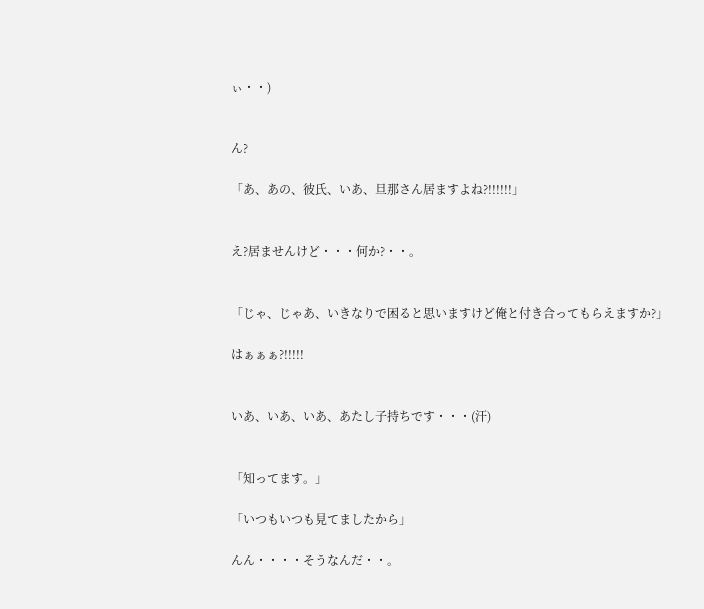ぃ・・)


ん?

「あ、あの、彼氏、いあ、旦那さん居ますよね?!!!!!!」


え?居ませんけど・・・何か?・・。


「じゃ、じゃあ、いきなりで困ると思いますけど俺と付き合ってもらえますか?」

はぁぁぁ?!!!!!


いあ、いあ、いあ、あたし子持ちです・・・(汗)


「知ってます。」

「いつもいつも見てましたから」

んん・・・・そうなんだ・・。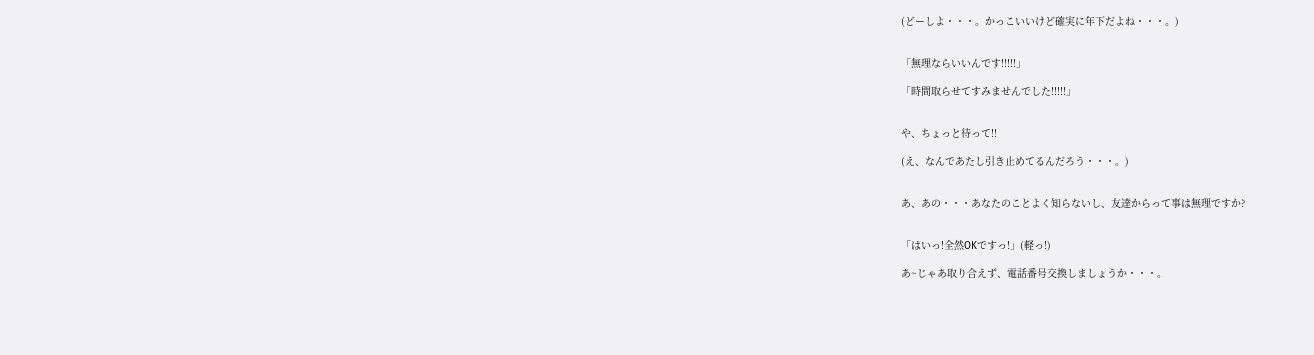(どーしよ・・・。かっこいいけど確実に年下だよね・・・。)


「無理ならいいんです!!!!!」

「時間取らせてすみませんでした!!!!!」


や、ちょっと待って!!

(え、なんであたし引き止めてるんだろう・・・。)


あ、あの・・・あなたのことよく知らないし、友達からって事は無理ですか?


「はいっ!全然OKですっ!」(軽っ!)

あ~じゃあ取り合えず、電話番号交換しましょうか・・・。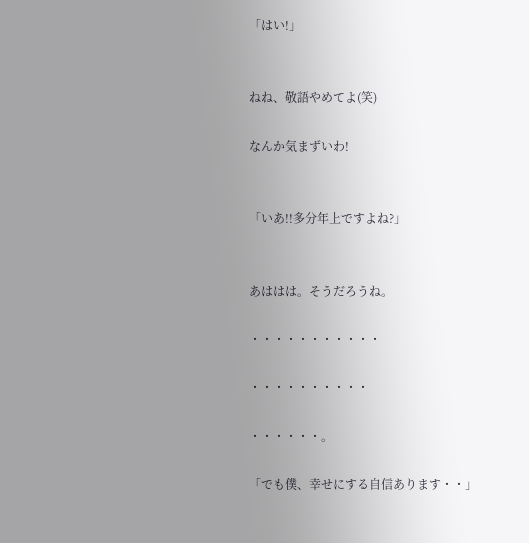「はい!」


ねね、敬語やめてよ(笑)

なんか気まずいわ!


「いあ!!多分年上ですよね?」


あははは。そうだろうね。

・・・・・・・・・・・

・・・・・・・・・・

・・・・・・。

「でも僕、幸せにする自信あります・・」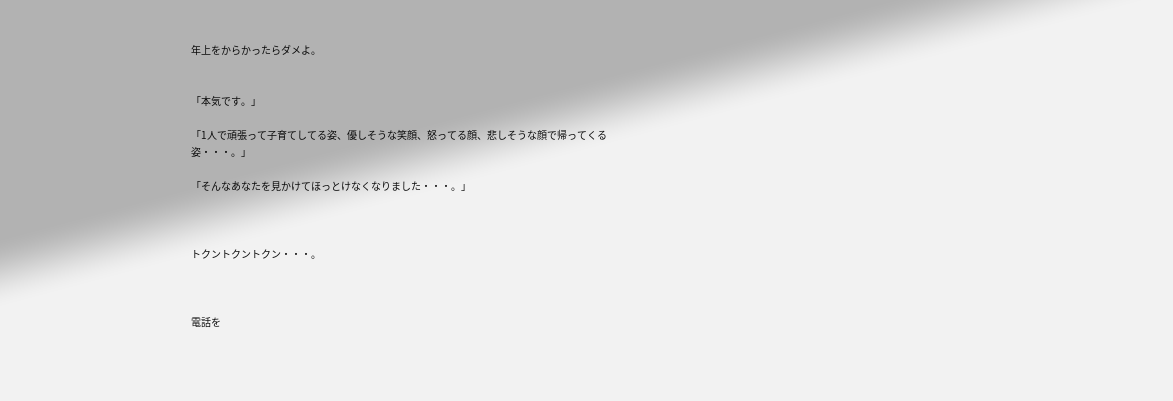年上をからかったらダメよ。


「本気です。」

「1人で頑張って子育てしてる姿、優しそうな笑顔、怒ってる顔、悲しそうな顔で帰ってくる
姿・・・。」

「そんなあなたを見かけてほっとけなくなりました・・・。」



トクントクントクン・・・。



電話を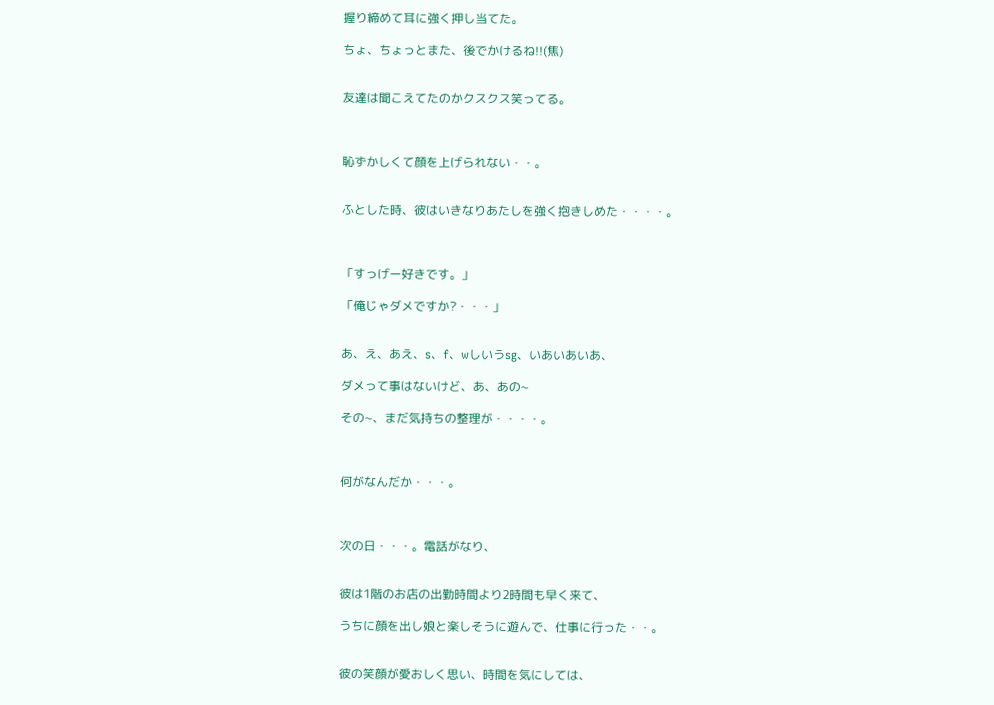握り締めて耳に強く押し当てた。

ちょ、ちょっとまた、後でかけるね!!(焦)


友達は聞こえてたのかクスクス笑ってる。



恥ずかしくて顔を上げられない・・。


ふとした時、彼はいきなりあたしを強く抱きしめた・・・・。



「すっげー好きです。」

「俺じゃダメですか?・・・」


あ、え、あえ、s、f、wしいうsg、いあいあいあ、

ダメって事はないけど、あ、あの~

その~、まだ気持ちの整理が・・・・。



何がなんだか・・・。



次の日・・・。電話がなり、


彼は1階のお店の出勤時間より2時間も早く来て、

うちに顔を出し娘と楽しそうに遊んで、仕事に行った・・。


彼の笑顔が愛おしく思い、時間を気にしては、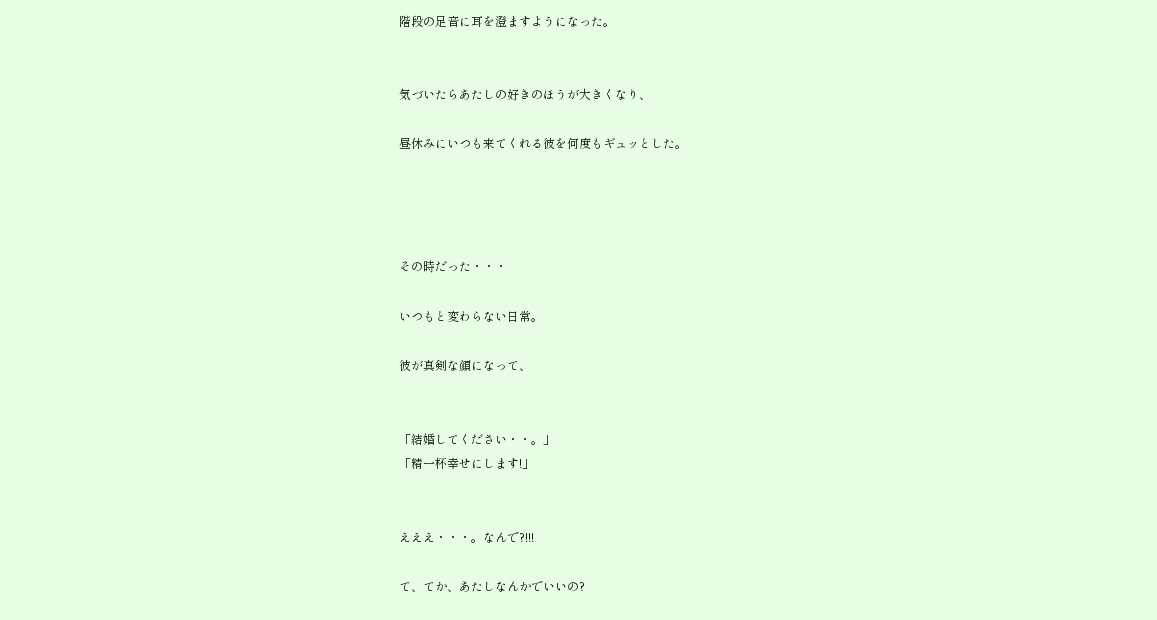階段の足音に耳を澄ますようになった。


気づいたらあたしの好きのほうが大きくなり、

昼休みにいつも来てくれる彼を何度もギュッとした。




その時だった・・・

いつもと変わらない日常。

彼が真剣な顔になって、


「結婚してください・・。」
「精一杯幸せにします!」


えええ・・・。なんで?!!!

て、てか、あたしなんかでいいの?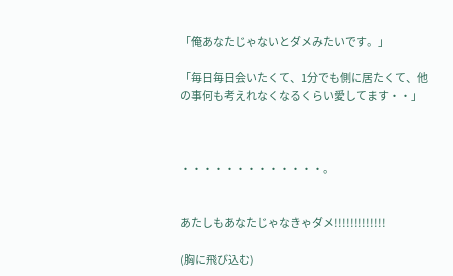「俺あなたじゃないとダメみたいです。」

「毎日毎日会いたくて、1分でも側に居たくて、他の事何も考えれなくなるくらい愛してます・・」



・・・・・・・・・・・・・。


あたしもあなたじゃなきゃダメ!!!!!!!!!!!!!

(胸に飛び込む)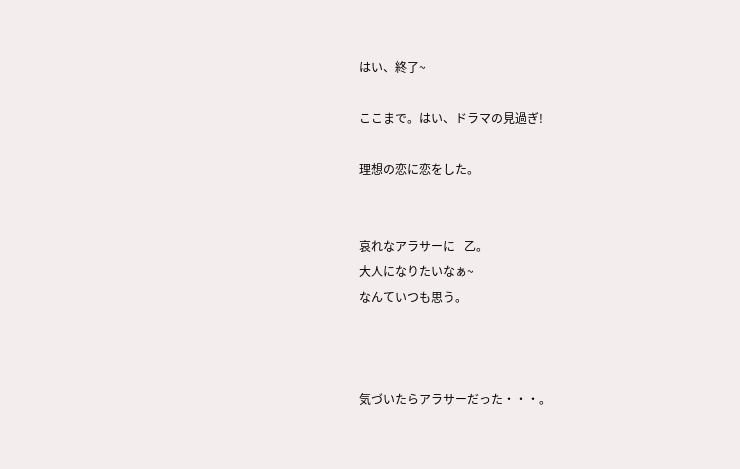はい、終了~

ここまで。はい、ドラマの見過ぎ!

理想の恋に恋をした。


哀れなアラサーに   乙。
大人になりたいなぁ~
なんていつも思う。



気づいたらアラサーだった・・・。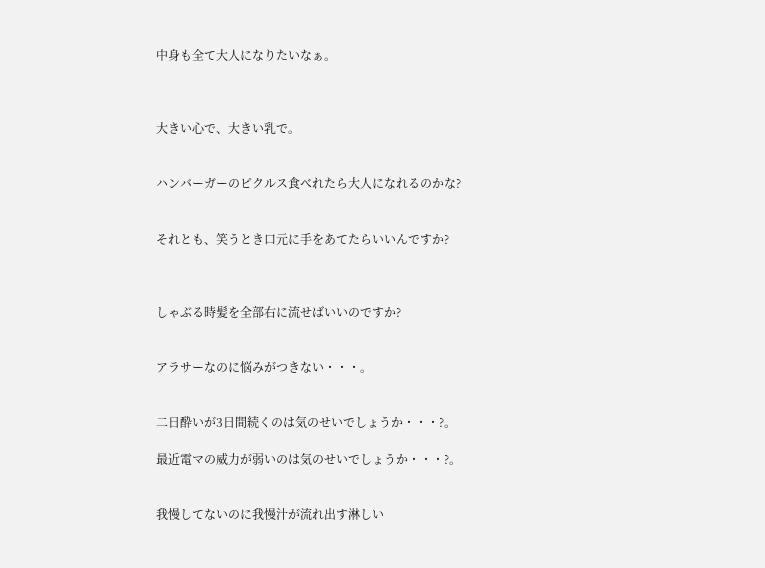中身も全て大人になりたいなぁ。



大きい心で、大きい乳で。


ハンバーガーのピクルス食べれたら大人になれるのかな?


それとも、笑うとき口元に手をあてたらいいんですか?



しゃぶる時髪を全部右に流せばいいのですか?


アラサーなのに悩みがつきない・・・。


二日酔いが3日間続くのは気のせいでしょうか・・・?。

最近電マの威力が弱いのは気のせいでしょうか・・・?。


我慢してないのに我慢汁が流れ出す淋しい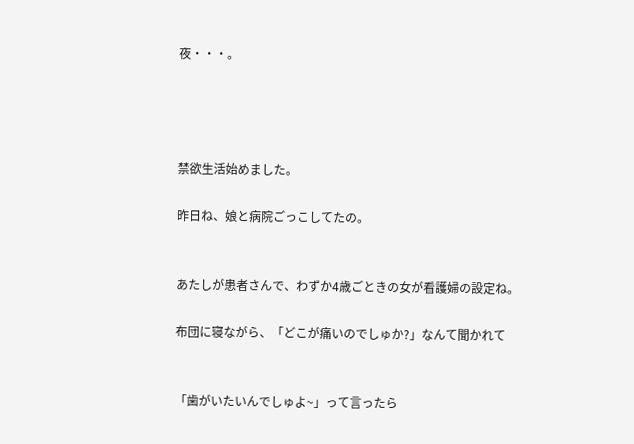夜・・・。




禁欲生活始めました。

昨日ね、娘と病院ごっこしてたの。


あたしが患者さんで、わずか4歳ごときの女が看護婦の設定ね。

布団に寝ながら、「どこが痛いのでしゅか?」なんて聞かれて


「歯がいたいんでしゅよ~」って言ったら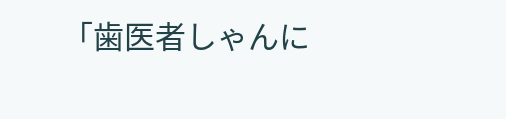「歯医者しゃんに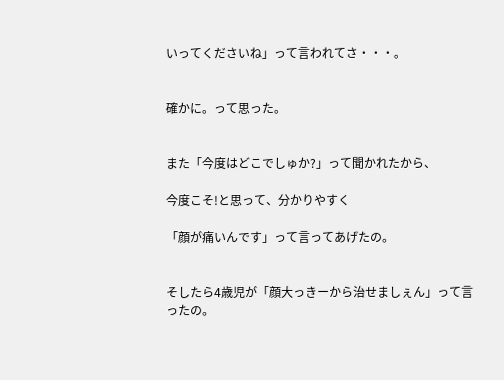いってくださいね」って言われてさ・・・。


確かに。って思った。


また「今度はどこでしゅか?」って聞かれたから、

今度こそ!と思って、分かりやすく

「顔が痛いんです」って言ってあげたの。


そしたら4歳児が「顔大っきーから治せましぇん」って言ったの。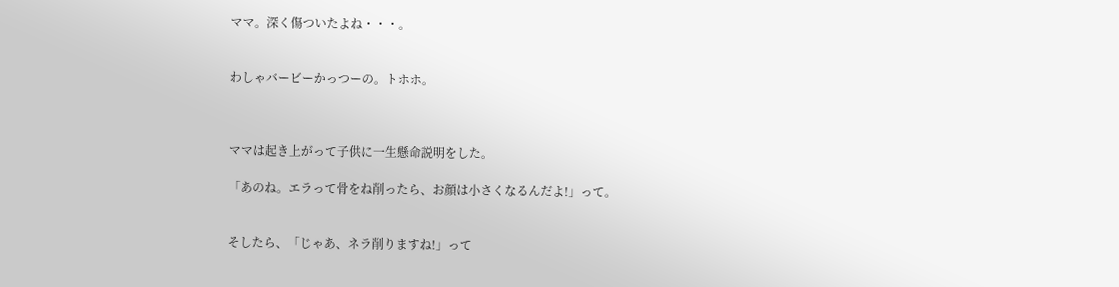ママ。深く傷ついたよね・・・。


わしゃバービーかっつーの。トホホ。



ママは起き上がって子供に一生懸命説明をした。

「あのね。エラって骨をね削ったら、お顔は小さくなるんだよ!」って。


そしたら、「じゃあ、ネラ削りますね!」って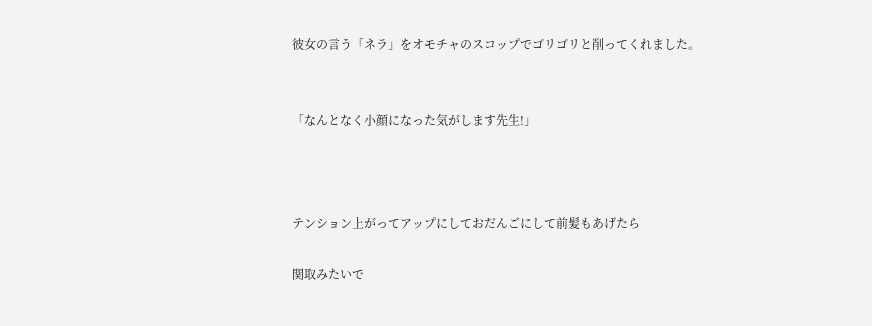彼女の言う「ネラ」をオモチャのスコップでゴリゴリと削ってくれました。


「なんとなく小顔になった気がします先生!」



テンション上がってアップにしておだんごにして前髪もあげたら

関取みたいで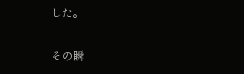した。

その瞬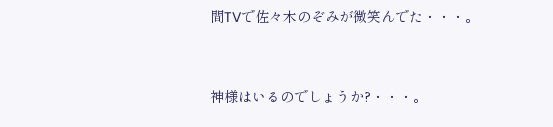間TVで佐々木のぞみが微笑んでた・・・。


神様はいるのでしょうか?・・・。